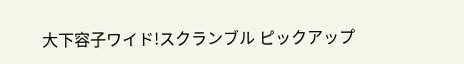大下容子ワイド!スクランブル ピックアップ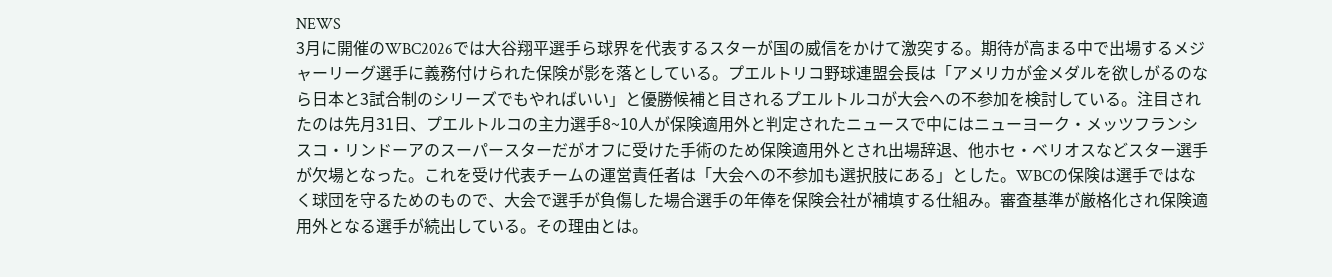NEWS
3月に開催のWBC2026では大谷翔平選手ら球界を代表するスターが国の威信をかけて激突する。期待が高まる中で出場するメジャーリーグ選手に義務付けられた保険が影を落としている。プエルトリコ野球連盟会長は「アメリカが金メダルを欲しがるのなら日本と3試合制のシリーズでもやればいい」と優勝候補と目されるプエルトルコが大会への不参加を検討している。注目されたのは先月31日、プエルトルコの主力選手8~10人が保険適用外と判定されたニュースで中にはニューヨーク・メッツフランシスコ・リンドーアのスーパースターだがオフに受けた手術のため保険適用外とされ出場辞退、他ホセ・ベリオスなどスター選手が欠場となった。これを受け代表チームの運営責任者は「大会への不参加も選択肢にある」とした。WBCの保険は選手ではなく球団を守るためのもので、大会で選手が負傷した場合選手の年俸を保険会社が補填する仕組み。審査基準が厳格化され保険適用外となる選手が続出している。その理由とは。